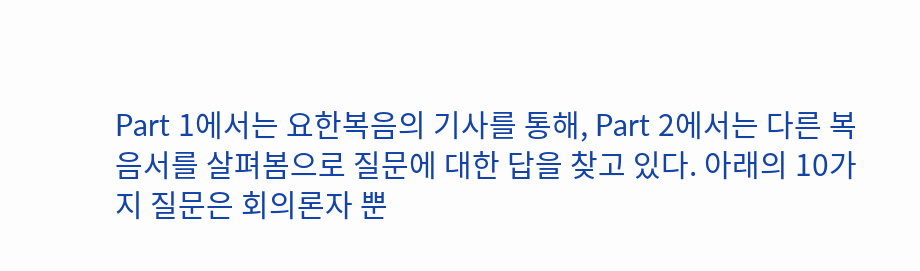Part 1에서는 요한복음의 기사를 통해, Part 2에서는 다른 복음서를 살펴봄으로 질문에 대한 답을 찾고 있다. 아래의 10가지 질문은 회의론자 뿐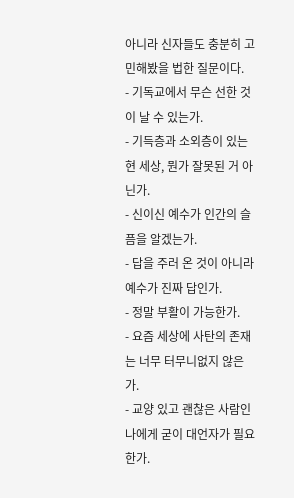아니라 신자들도 충분히 고민해봤을 법한 질문이다.
- 기독교에서 무슨 선한 것이 날 수 있는가.
- 기득층과 소외층이 있는 현 세상, 뭔가 잘못된 거 아닌가.
- 신이신 예수가 인간의 슬픔을 알겠는가.
- 답을 주러 온 것이 아니라 예수가 진짜 답인가.
- 정말 부활이 가능한가.
- 요즘 세상에 사탄의 존재는 너무 터무니없지 않은가.
- 교양 있고 괜찮은 사람인 나에게 굳이 대언자가 필요한가.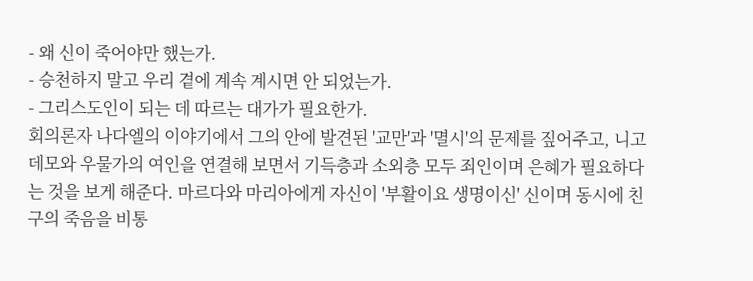- 왜 신이 죽어야만 했는가.
- 승천하지 말고 우리 곁에 계속 계시면 안 되었는가.
- 그리스도인이 되는 데 따르는 대가가 필요한가.
회의론자 나다엘의 이야기에서 그의 안에 발견된 '교만'과 '멸시'의 문제를 짚어주고, 니고데모와 우물가의 여인을 연결해 보면서 기득층과 소외층 모두 죄인이며 은혜가 필요하다는 것을 보게 해준다. 마르다와 마리아에게 자신이 '부활이요 생명이신' 신이며 동시에 친구의 죽음을 비통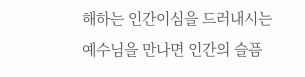해하는 인간이심을 드러내시는 예수님을 만나면 인간의 슬픔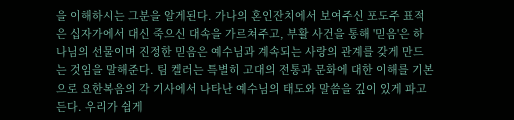을 이해하시는 그분을 알게된다. 가나의 혼인잔치에서 보여주신 포도주 표적은 십자가에서 대신 죽으신 대속을 가르쳐주고, 부활 사건을 통해 '믿음'은 하나님의 선물이며 진정한 믿음은 예수님과 계속되는 사랑의 관계를 갖게 만드는 것임을 말해준다. 팀 켈러는 특별히 고대의 전통과 문화에 대한 이해를 기본으로 요한복음의 각 기사에서 나타난 예수님의 태도와 말씀을 깊이 있게 파고든다. 우리가 쉽게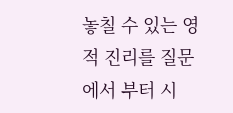놓칠 수 있는 영적 진리를 질문에서 부터 시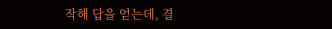작해 답을 얻는데, 결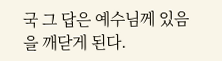국 그 답은 예수님께 있음을 깨닫게 된다.